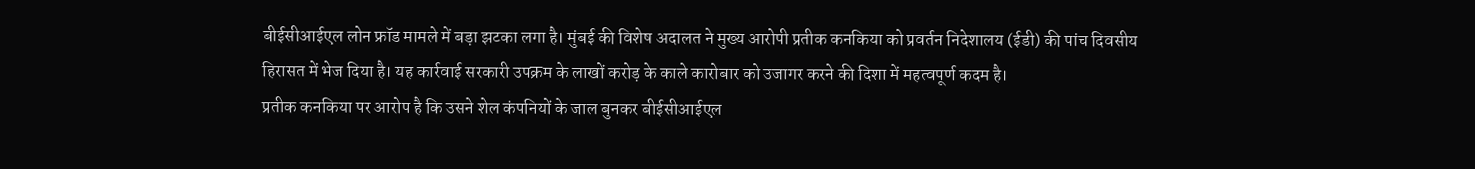बीईसीआईएल लोन फ्रॉड मामले में बड़ा झटका लगा है। मुंबई की विशेष अदालत ने मुख्य आरोपी प्रतीक कनकिया को प्रवर्तन निदेशालय (ईडी) की पांच दिवसीय हिरासत में भेज दिया है। यह कार्रवाई सरकारी उपक्रम के लाखों करोड़ के काले कारोबार को उजागर करने की दिशा में महत्वपूर्ण कदम है।
प्रतीक कनकिया पर आरोप है कि उसने शेल कंपनियों के जाल बुनकर बीईसीआईएल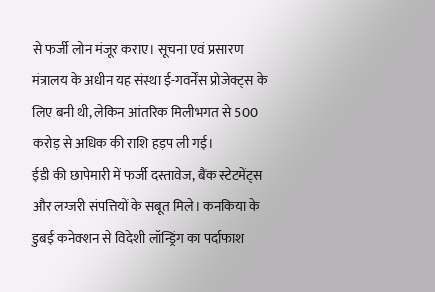से फर्जी लोन मंजूर कराए। सूचना एवं प्रसारण मंत्रालय के अधीन यह संस्था ई-गवर्नेंस प्रोजेक्ट्स के लिए बनी थी, लेकिन आंतरिक मिलीभगत से 500 करोड़ से अधिक की राशि हड़प ली गई।
ईडी की छापेमारी में फर्जी दस्तावेज, बैंक स्टेटमेंट्स और लग्जरी संपत्तियों के सबूत मिले। कनकिया के डुबई कनेक्शन से विदेशी लॉन्ड्रिंग का पर्दाफाश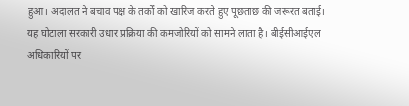हुआ। अदालत ने बचाव पक्ष के तर्कों को खारिज करते हुए पूछताछ की जरूरत बताई।
यह घोटाला सरकारी उधार प्रक्रिया की कमजोरियों को सामने लाता है। बीईसीआईएल अधिकारियों पर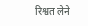रिश्वत लेने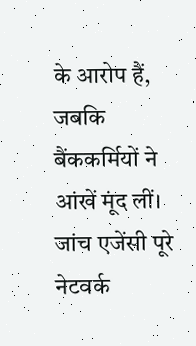के आरोप हैं, जबकि बैंककर्मियों ने आंखें मूंद लीं। जांच एजेंसी पूरे नेटवर्क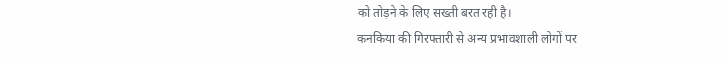को तोड़ने के लिए सख्ती बरत रही है।
कनकिया की गिरफ्तारी से अन्य प्रभावशाली लोगों पर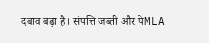दबाव बढ़ा है। संपत्ति जब्ती और पेMLA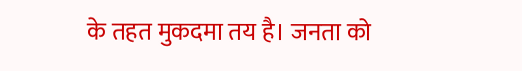के तहत मुकदमा तय है। जनता को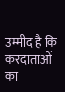उम्मीद है कि करदाताओं का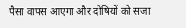पैसा वापस आएगा और दोषियों को सजा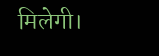मिलेगी।